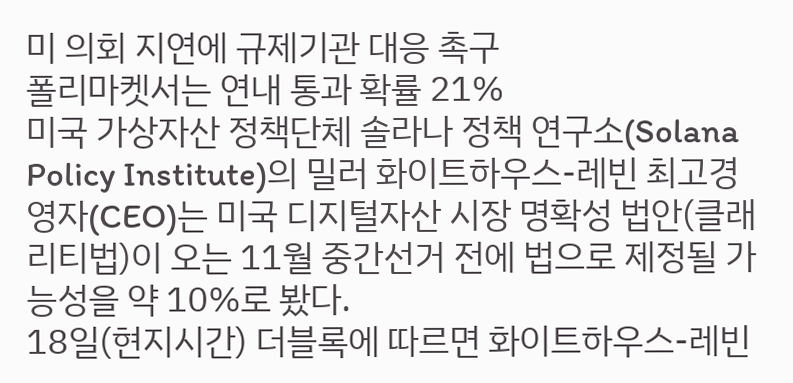미 의회 지연에 규제기관 대응 촉구
폴리마켓서는 연내 통과 확률 21%
미국 가상자산 정책단체 솔라나 정책 연구소(Solana Policy Institute)의 밀러 화이트하우스-레빈 최고경영자(CEO)는 미국 디지털자산 시장 명확성 법안(클래리티법)이 오는 11월 중간선거 전에 법으로 제정될 가능성을 약 10%로 봤다.
18일(현지시간) 더블록에 따르면 화이트하우스-레빈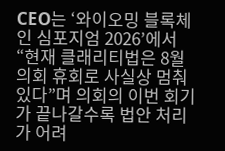CEO는 ‘와이오밍 블록체인 심포지엄 2026’에서 “현재 클래리티법은 8월 의회 휴회로 사실상 멈춰 있다”며 의회의 이번 회기가 끝나갈수록 법안 처리가 어려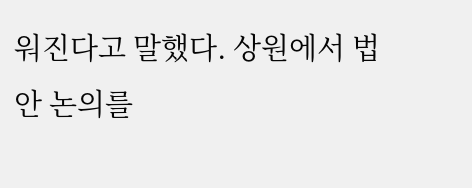워진다고 말했다. 상원에서 법안 논의를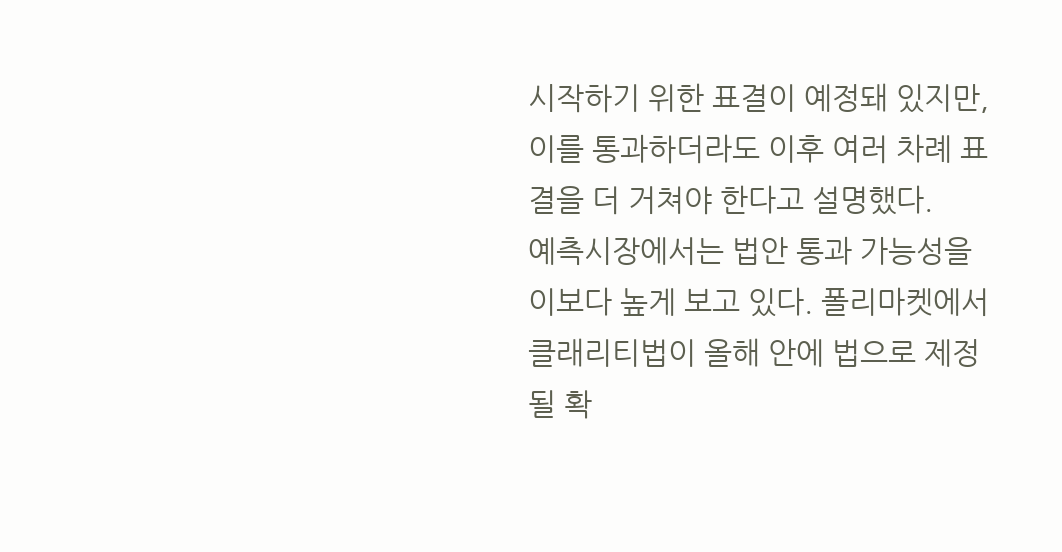시작하기 위한 표결이 예정돼 있지만, 이를 통과하더라도 이후 여러 차례 표결을 더 거쳐야 한다고 설명했다.
예측시장에서는 법안 통과 가능성을 이보다 높게 보고 있다. 폴리마켓에서 클래리티법이 올해 안에 법으로 제정될 확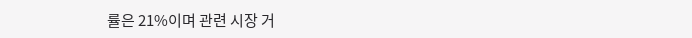률은 21%이며 관련 시장 거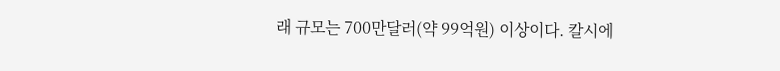래 규모는 700만달러(약 99억원) 이상이다. 칼시에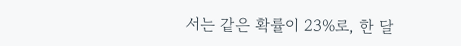서는 같은 확률이 23%로, 한 달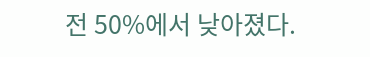전 50%에서 낮아졌다.